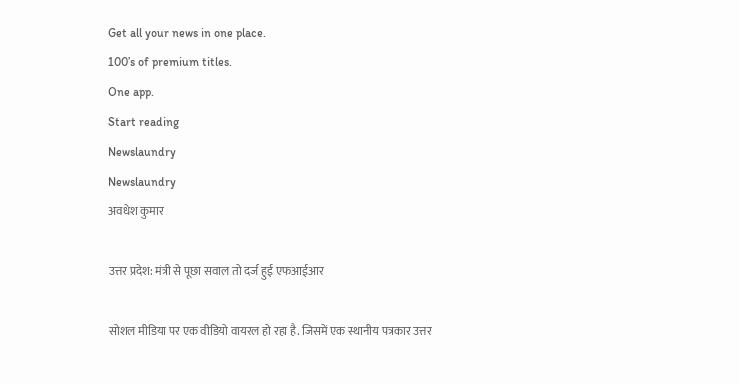Get all your news in one place.
100’s of premium titles.
One app.
Start reading
Newslaundry
Newslaundry
अवधेश कुमार

उत्तर प्रदेश: मंत्री से पूछा सवाल तो दर्ज हुई एफआईआर

सोशल मीडिया पर एक वीडियो वायरल हो रहा है. जिसमें एक स्थानीय पत्रकार उत्तर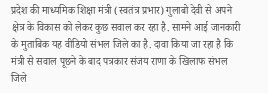प्रदेश की माध्यमिक शिक्षा मंत्री (स्वतंत्र प्रभार) गुलाबो देवी से अपने क्षेत्र के विकास को लेकर कुछ सवाल कर रहा है. सामने आई जानकारी के मुताबिक यह वीडियो संभल जिले का है. दावा किया जा रहा है कि मंत्री से सवाल पूछने के बाद पत्रकार संजय राणा के खिलाफ संभल जिले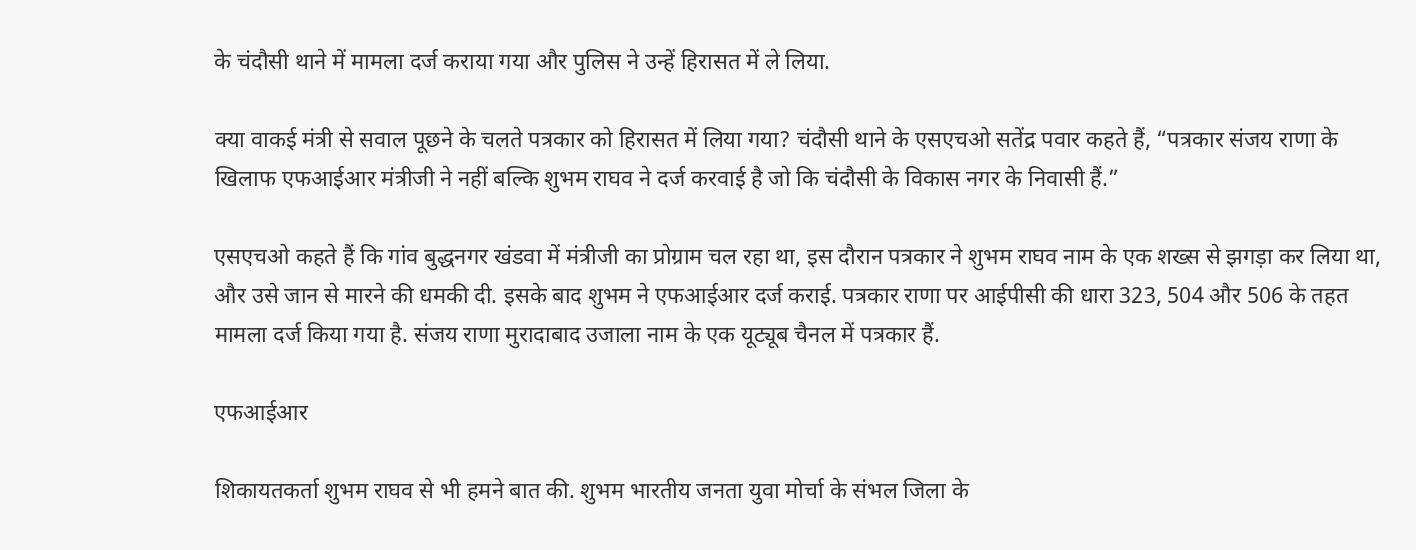के चंदौसी थाने में मामला दर्ज कराया गया और पुलिस ने उन्हें हिरासत में ले लिया.

क्या वाकई मंत्री से सवाल पूछने के चलते पत्रकार को हिरासत में लिया गया? चंदौसी थाने के एसएचओ सतेंद्र पवार कहते हैं, “पत्रकार संजय राणा के खिलाफ एफआईआर मंत्रीजी ने नहीं बल्कि शुभम राघव ने दर्ज करवाई है जो कि चंदौसी के विकास नगर के निवासी हैं.”

एसएचओ कहते हैं कि गांव बुद्धनगर खंडवा में मंत्रीजी का प्रोग्राम चल रहा था, इस दौरान पत्रकार ने शुभम राघव नाम के एक शख्स से झगड़ा कर लिया था, और उसे जान से मारने की धमकी दी. इसके बाद शुभम ने एफआईआर दर्ज कराई. पत्रकार राणा पर आईपीसी की धारा 323, 504 और 506 के तहत मामला दर्ज किया गया है. संजय राणा मुरादाबाद उजाला नाम के एक यूट्यूब चैनल में पत्रकार हैं.

एफआईआर

शिकायतकर्ता शुभम राघव से भी हमने बात की. शुभम भारतीय जनता युवा मोर्चा के संभल जिला के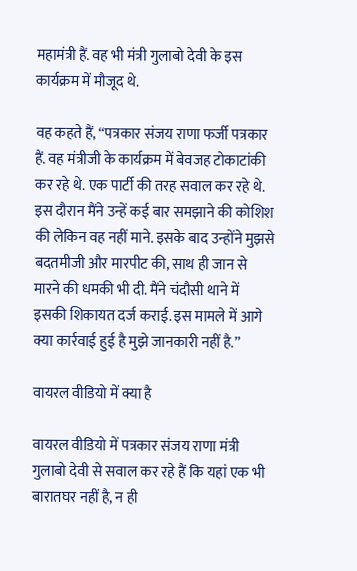महामंत्री हैं. वह भी मंत्री गुलाबो देवी के इस कार्यक्रम में मौजूद थे.

वह कहते हैं, “पत्रकार संजय राणा फर्जी पत्रकार हैं. वह मंत्रीजी के कार्यक्रम में बेवजह टोकाटांकी कर रहे थे. एक पार्टी की तरह सवाल कर रहे थे. इस दौरान मैंने उन्हें कई बार समझाने की कोशिश की लेकिन वह नहीं माने. इसके बाद उन्होंने मुझसे बदतमीजी और मारपीट की, साथ ही जान से मारने की धमकी भी दी. मैंने चंदौसी थाने में इसकी शिकायत दर्ज कराई. इस मामले में आगे क्या कार्रवाई हुई है मुझे जानकारी नहीं है.”

वायरल वीडियो में क्या है

वायरल वीडियो में पत्रकार संजय राणा मंत्री गुलाबो देवी से सवाल कर रहे हैं कि यहां एक भी बारातघर नहीं है, न ही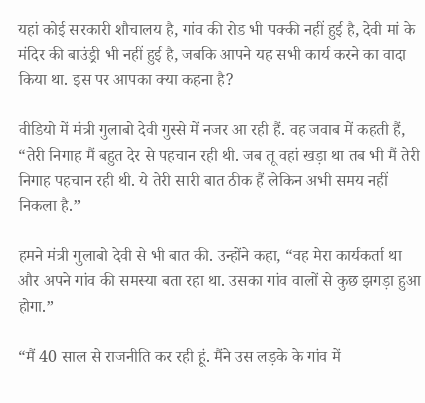यहां कोई सरकारी शौचालय है, गांव की रोड भी पक्की नहीं हुई है, देवी मां के मंदिर की बाउंड्री भी नहीं हुई है, जबकि आपने यह सभी कार्य करने का वादा किया था. इस पर आपका क्या कहना है?

वीडियो में मंत्री गुलाबो देवी गुस्से में नजर आ रही हैं. वह जवाब में कहती हैं, “तेरी निगाह मैं बहुत देर से पहचान रही थी. जब तू वहां खड़ा था तब भी मैं तेरी निगाह पहचान रही थी. ये तेरी सारी बात ठीक हैं लेकिन अभी समय नहीं निकला है.”

हमने मंत्री गुलाबो देवी से भी बात की. उन्होंने कहा, “वह मेरा कार्यकर्ता था और अपने गांव की समस्या बता रहा था. उसका गांव वालों से कुछ झगड़ा हुआ होगा.”

“मैं 40 साल से राजनीति कर रही हूं. मैंने उस लड़के के गांव में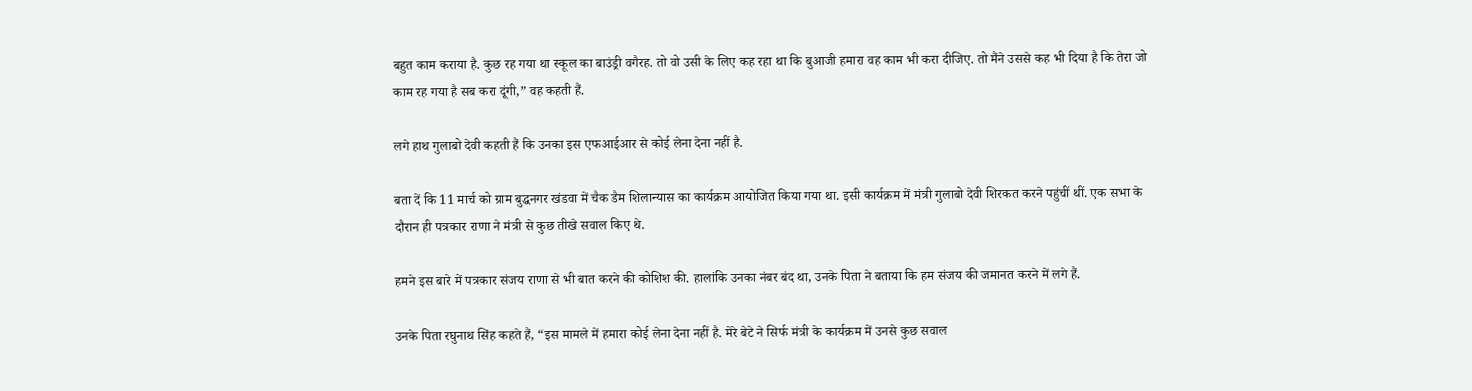बहुत काम कराया है. कुछ रह गया था स्कूल का बाउंड्री वगैरह. तो वो उसी के लिए कह रहा था कि बुआजी हमारा वह काम भी करा दीजिए. तो मैंने उससे कह भी दिया है कि तेरा जो काम रह गया है सब करा दूंगी,” वह कहती हैं.

लगे हाथ गुलाबो देवी कहती हैं कि उनका इस एफआईआर से कोई लेना देना नहीं है.

बता दें कि 11 मार्च को ग्राम बुद्धनगर खंडवा में चैक डैम शिलान्यास का कार्यक्रम आयोजित किया गया था. इसी कार्यक्रम में मंत्री गुलाबो देवी शिरकत करने पहुंचीं थीं. एक सभा के दौरान ही पत्रकार राणा ने मंत्री से कुछ तीखे सवाल किए थे.

हमने इस बारे में पत्रकार संजय राणा से भी बात करने की कोशिश की. हालांकि उनका नंबर बंद था, उनके पिता ने बताया कि हम संजय की जमानत करने में लगे हैं.

उनके पिता रघुनाथ सिंह कहते हैं, “इस मामले में हमारा कोई लेना देना नहीं है. मेरे बेटे ने सिर्फ मंत्री के कार्यक्रम में उनसे कुछ सवाल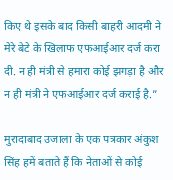किए थे इसके बाद किसी बाहरी आदमी ने मेरे बेटे के खिलाफ एफआईआर दर्ज करा दी. न ही मंत्री से हमारा कोई झगड़ा है और न ही मंत्री ने एफआईआर दर्ज कराई है.”

मुरादाबाद उजाला के एक पत्रकार अंकुश सिंह हमें बताते हैं कि नेताओं से कोई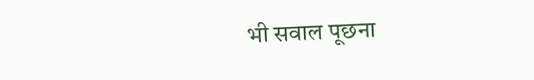भी सवाल पूछना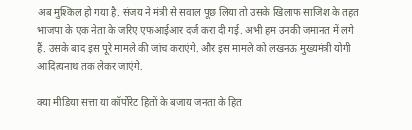अब मुश्किल हो गया है. संजय ने मंत्री से सवाल पूछ लिया तो उसके खिलाफ साजिश के तहत भाजपा के एक नेता के जरिए एफआईआर दर्ज करा दी गई. अभी हम उनकी जमानत में लगे हैं. उसके बाद इस पूरे मामले की जांच कराएंगे. और इस मामले को लखनऊ मुख्यमंत्री योगी आदित्यनाथ तक लेकर जाएंगे.

क्या मीडिया सत्ता या कॉर्पोरेट हितों के बजाय जनता के हित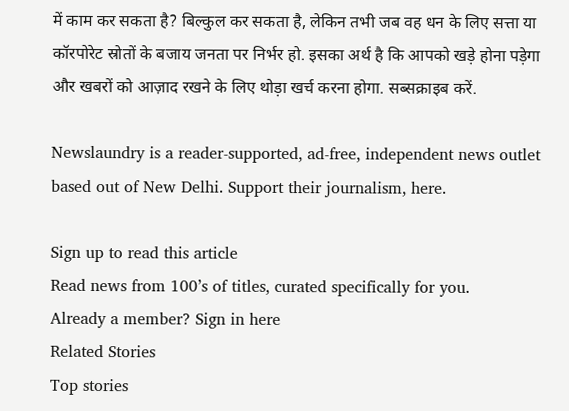में काम कर सकता है? बिल्कुल कर सकता है, लेकिन तभी जब वह धन के लिए सत्ता या कॉरपोरेट स्रोतों के बजाय जनता पर निर्भर हो. इसका अर्थ है कि आपको खड़े होना पड़ेगा और खबरों को आज़ाद रखने के लिए थोड़ा खर्च करना होगा. सब्सक्राइब करें.

Newslaundry is a reader-supported, ad-free, independent news outlet based out of New Delhi. Support their journalism, here.

Sign up to read this article
Read news from 100’s of titles, curated specifically for you.
Already a member? Sign in here
Related Stories
Top stories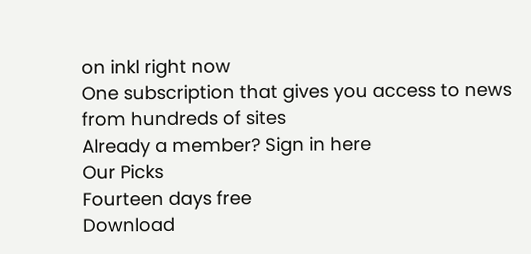on inkl right now
One subscription that gives you access to news from hundreds of sites
Already a member? Sign in here
Our Picks
Fourteen days free
Download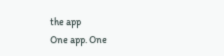the app
One app. One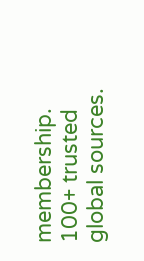membership.
100+ trusted global sources.